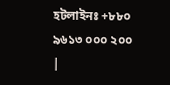হটলাইনঃ +৮৮০ ৯৬১৩ ০০০ ২০০ |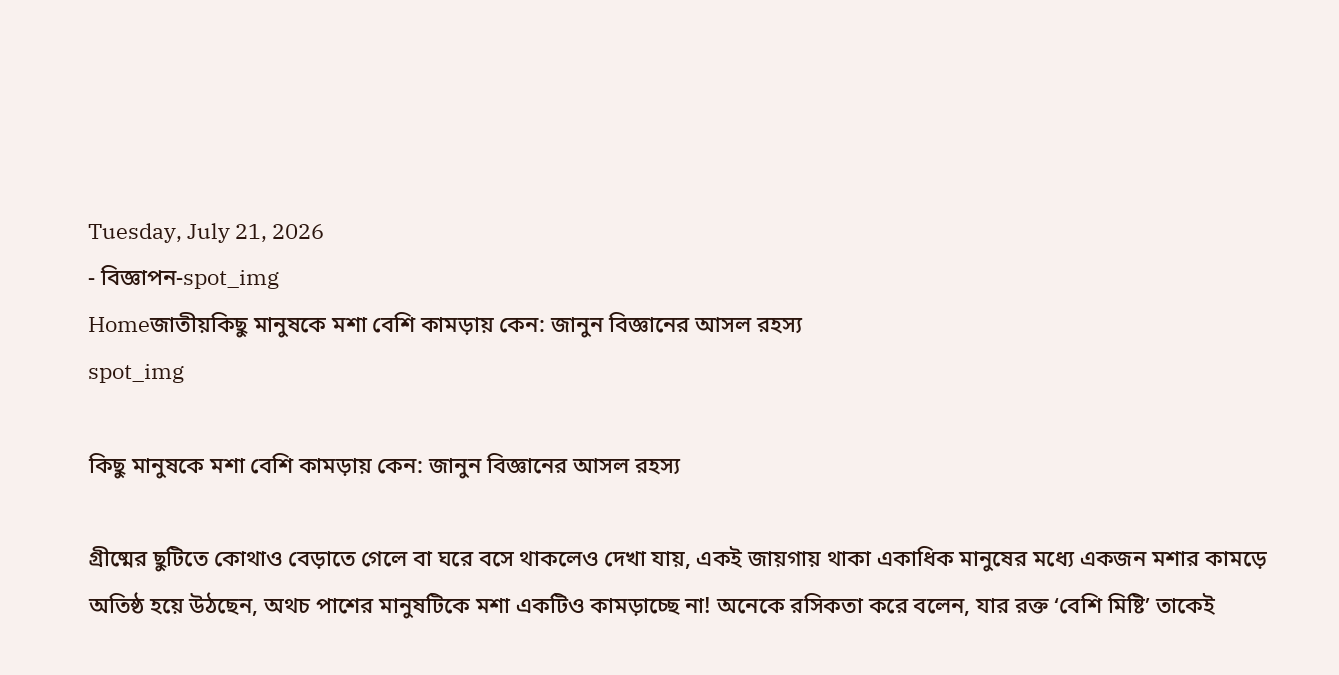Tuesday, July 21, 2026
- বিজ্ঞাপন-spot_img
Homeজাতীয়কিছু মানুষকে মশা বেশি কামড়ায় কেন: জানুন বিজ্ঞানের আসল রহস্য
spot_img

কিছু মানুষকে মশা বেশি কামড়ায় কেন: জানুন বিজ্ঞানের আসল রহস্য

গ্রীষ্মের ছুটিতে কোথাও বেড়াতে গেলে বা ঘরে বসে থাকলেও দেখা যায়, একই জায়গায় থাকা একাধিক মানুষের মধ্যে একজন মশার কামড়ে অতিষ্ঠ হয়ে উঠছেন, অথচ পাশের মানুষটিকে মশা একটিও কামড়াচ্ছে না! অনেকে রসিকতা করে বলেন, যার রক্ত ‘বেশি মিষ্টি’ তাকেই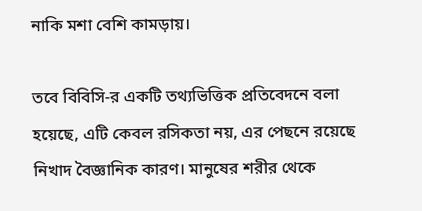নাকি মশা বেশি কামড়ায়।

তবে বিবিসি-র একটি তথ্যভিত্তিক প্রতিবেদনে বলা হয়েছে, এটি কেবল রসিকতা নয়, এর পেছনে রয়েছে নিখাদ বৈজ্ঞানিক কারণ। মানুষের শরীর থেকে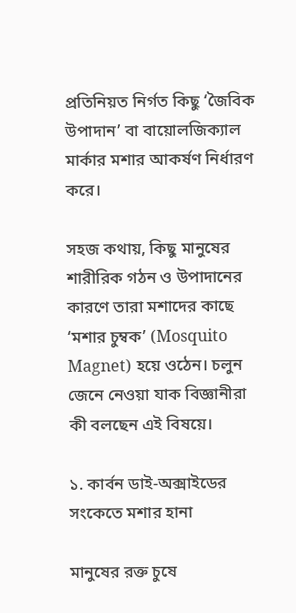প্রতিনিয়ত নির্গত কিছু ‘জৈবিক উপাদান’ বা বায়োলজিক্যাল মার্কার মশার আকর্ষণ নির্ধারণ করে।

সহজ কথায়, কিছু মানুষের শারীরিক গঠন ও উপাদানের কারণে তারা মশাদের কাছে ‘মশার চুম্বক’ (Mosquito Magnet) হয়ে ওঠেন। চলুন জেনে নেওয়া যাক বিজ্ঞানীরা কী বলছেন এই বিষয়ে।

১. কার্বন ডাই-অক্সাইডের সংকেতে মশার হানা

মানুষের রক্ত চুষে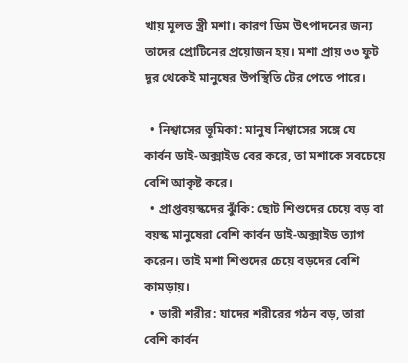খায় মূলত স্ত্রী মশা। কারণ ডিম উৎপাদনের জন্য তাদের প্রোটিনের প্রয়োজন হয়। মশা প্রায় ৩৩ ফুট দূর থেকেই মানুষের উপস্থিতি টের পেতে পারে।

  • নিশ্বাসের ভূমিকা: মানুষ নিশ্বাসের সঙ্গে যে কার্বন ডাই-অক্সাইড বের করে, তা মশাকে সবচেয়ে বেশি আকৃষ্ট করে।
  • প্রাপ্তবয়স্কদের ঝুঁকি: ছোট শিশুদের চেয়ে বড় বা বয়স্ক মানুষেরা বেশি কার্বন ডাই-অক্সাইড ত্যাগ করেন। তাই মশা শিশুদের চেয়ে বড়দের বেশি কামড়ায়।
  • ভারী শরীর: যাদের শরীরের গঠন বড়, তারা বেশি কার্বন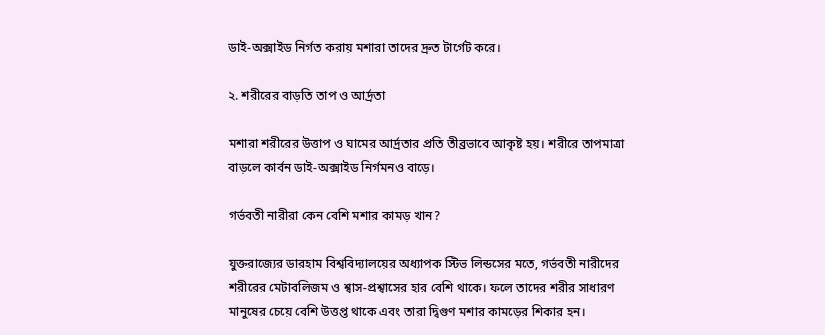ডাই-অক্সাইড নির্গত করায় মশারা তাদের দ্রুত টার্গেট করে।

২. শরীরের বাড়তি তাপ ও আর্দ্রতা

মশারা শরীরের উত্তাপ ও ঘামের আর্দ্রতার প্রতি তীব্রভাবে আকৃষ্ট হয়। শরীরে তাপমাত্রা বাড়লে কার্বন ডাই-অক্সাইড নির্গমনও বাড়ে।

গর্ভবতী নারীরা কেন বেশি মশার কামড় খান?

যুক্তরাজ্যের ডারহাম বিশ্ববিদ্যালয়ের অধ্যাপক স্টিভ লিন্ডসের মতে, গর্ভবতী নারীদের শরীরের মেটাবলিজম ও শ্বাস-প্রশ্বাসের হার বেশি থাকে। ফলে তাদের শরীর সাধারণ মানুষের চেয়ে বেশি উত্তপ্ত থাকে এবং তারা দ্বিগুণ মশার কামড়ের শিকার হন।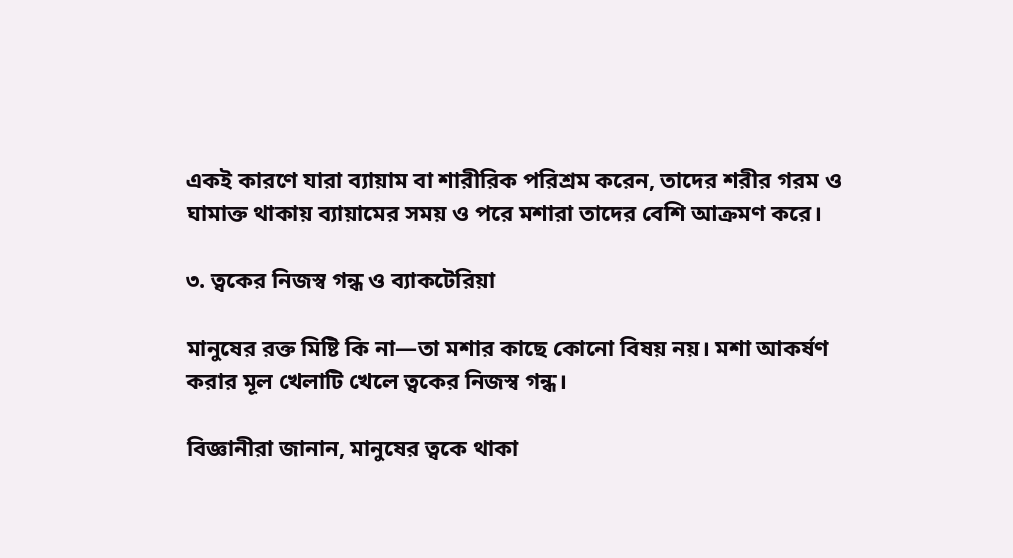একই কারণে যারা ব্যায়াম বা শারীরিক পরিশ্রম করেন, তাদের শরীর গরম ও ঘামাক্ত থাকায় ব্যায়ামের সময় ও পরে মশারা তাদের বেশি আক্রমণ করে।

৩. ত্বকের নিজস্ব গন্ধ ও ব্যাকটেরিয়া

মানুষের রক্ত মিষ্টি কি না—তা মশার কাছে কোনো বিষয় নয়। মশা আকর্ষণ করার মূল খেলাটি খেলে ত্বকের নিজস্ব গন্ধ।

বিজ্ঞানীরা জানান, মানুষের ত্বকে থাকা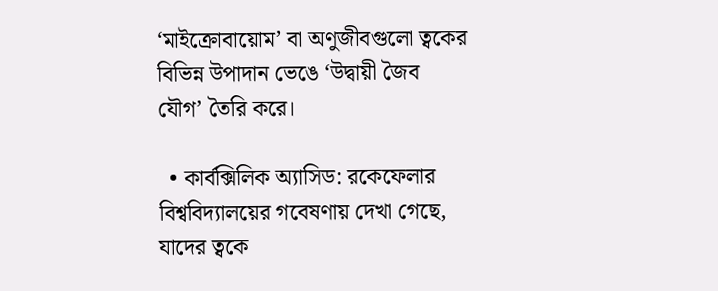‘মাইক্রোবায়োম’ বা অণুজীবগুলো ত্বকের বিভিন্ন উপাদান ভেঙে ‘উদ্বায়ী জৈব যৌগ’ তৈরি করে।

  • কার্বক্সিলিক অ্যাসিড: রকেফেলার বিশ্ববিদ্যালয়ের গবেষণায় দেখা গেছে, যাদের ত্বকে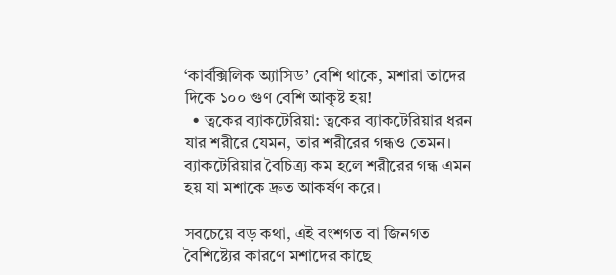‘কার্বক্সিলিক অ্যাসিড’ বেশি থাকে, মশারা তাদের দিকে ১০০ গুণ বেশি আকৃষ্ট হয়!
  • ত্বকের ব্যাকটেরিয়া: ত্বকের ব্যাকটেরিয়ার ধরন যার শরীরে যেমন, তার শরীরের গন্ধও তেমন। ব্যাকটেরিয়ার বৈচিত্র্য কম হলে শরীরের গন্ধ এমন হয় যা মশাকে দ্রুত আকর্ষণ করে।

সবচেয়ে বড় কথা, এই বংশগত বা জিনগত বৈশিষ্ট্যের কারণে মশাদের কাছে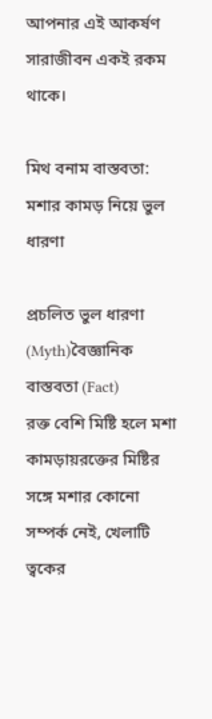আপনার এই আকর্ষণ সারাজীবন একই রকম থাকে।

মিথ বনাম বাস্তবতা: মশার কামড় নিয়ে ভুল ধারণা

প্রচলিত ভুল ধারণা (Myth)বৈজ্ঞানিক বাস্তবতা (Fact)
রক্ত বেশি মিষ্টি হলে মশা কামড়ায়রক্তের মিষ্টির সঙ্গে মশার কোনো সম্পর্ক নেই, খেলাটি ত্বকের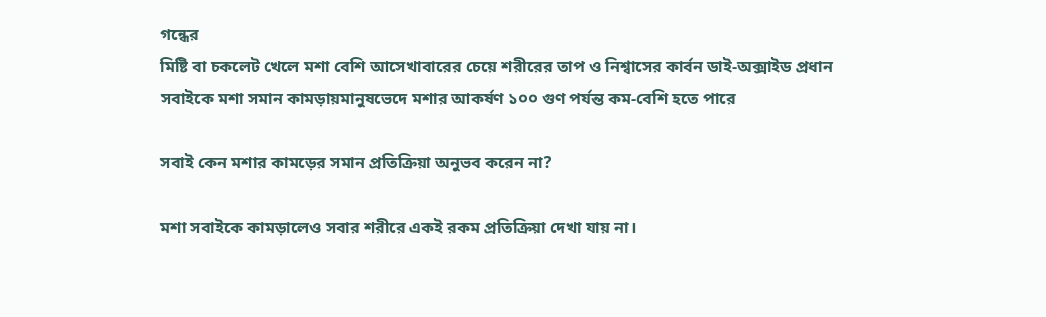গন্ধের
মিষ্টি বা চকলেট খেলে মশা বেশি আসেখাবারের চেয়ে শরীরের তাপ ও নিশ্বাসের কার্বন ডাই-অক্সাইড প্রধান
সবাইকে মশা সমান কামড়ায়মানুষভেদে মশার আকর্ষণ ১০০ গুণ পর্যন্ত কম-বেশি হতে পারে

সবাই কেন মশার কামড়ের সমান প্রতিক্রিয়া অনুভব করেন না?

মশা সবাইকে কামড়ালেও সবার শরীরে একই রকম প্রতিক্রিয়া দেখা যায় না।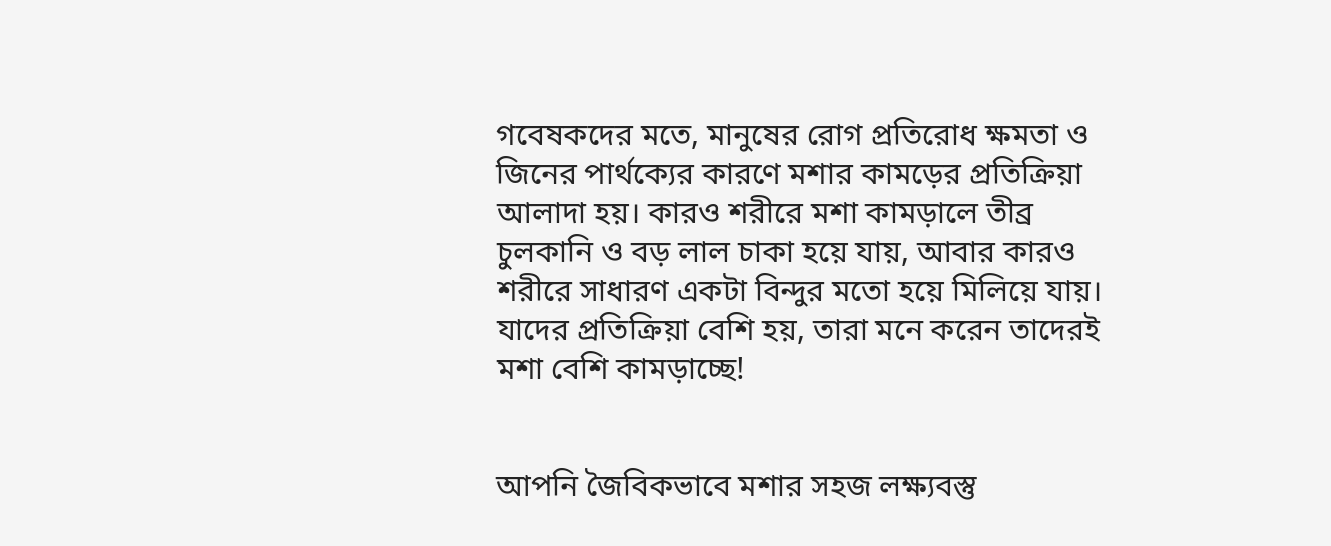গবেষকদের মতে, মানুষের রোগ প্রতিরোধ ক্ষমতা ও জিনের পার্থক্যের কারণে মশার কামড়ের প্রতিক্রিয়া আলাদা হয়। কারও শরীরে মশা কামড়ালে তীব্র চুলকানি ও বড় লাল চাকা হয়ে যায়, আবার কারও শরীরে সাধারণ একটা বিন্দুর মতো হয়ে মিলিয়ে যায়। যাদের প্রতিক্রিয়া বেশি হয়, তারা মনে করেন তাদেরই মশা বেশি কামড়াচ্ছে!


আপনি জৈবিকভাবে মশার সহজ লক্ষ্যবস্তু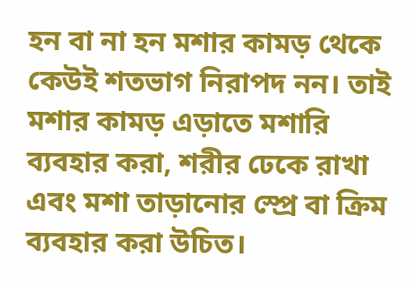হন বা না হন মশার কামড় থেকে কেউই শতভাগ নিরাপদ নন। তাই মশার কামড় এড়াতে মশারি ব্যবহার করা, শরীর ঢেকে রাখা এবং মশা তাড়ানোর স্প্রে বা ক্রিম ব্যবহার করা উচিত।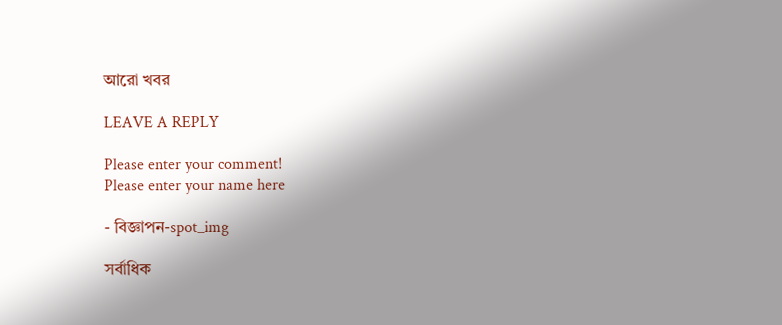আরো খবর

LEAVE A REPLY

Please enter your comment!
Please enter your name here

- বিজ্ঞাপন-spot_img

সর্বাধিক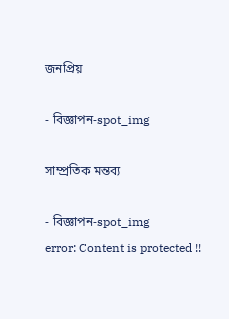জনপ্রিয়

- বিজ্ঞাপন-spot_img

সাম্প্রতিক মন্তব্য

- বিজ্ঞাপন-spot_img
error: Content is protected !!